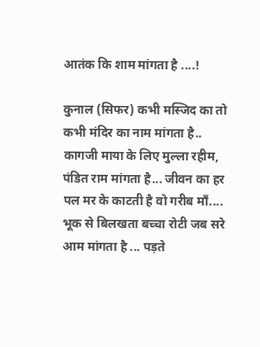आतंक कि शाम मांगता है ....!

कुनाल (सिफर) कभी मस्जिद का तो कभी मंदिर का नाम मांगता है.. कागजी माया के लिए मुल्ला रहीम, पंडित राम मांगता है... जीवन का हर पल मर के काटती है वो गरीब माँ.... भूक से बिलखता बच्चा रोटी जब सरे आम मांगता है ... पड़ते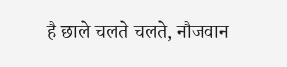है छाले चलते चलते, नौजवान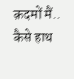क़दमों मैं.. कैसे हाथ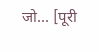जो... [पूरी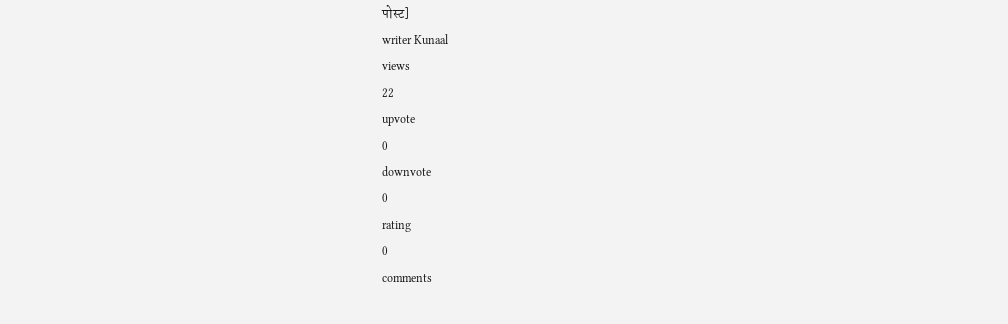पोस्ट]
writer Kunaal
views
22
upvote
0
downvote
0
rating
0
comments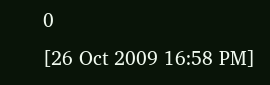0
[26 Oct 2009 16:58 PM]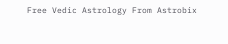Free Vedic Astrology From Astrobix